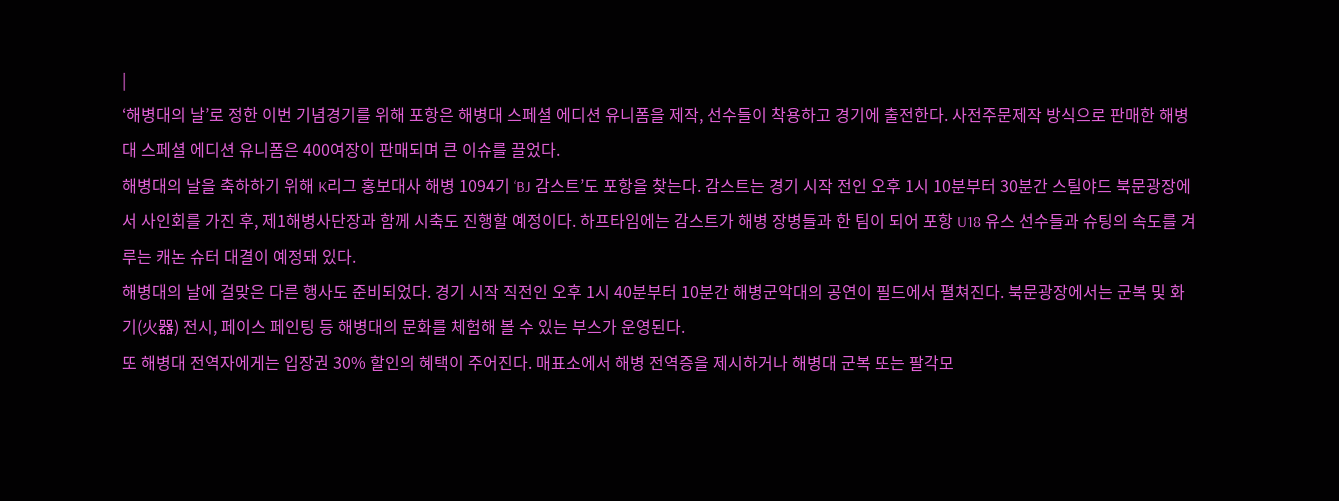|
‘해병대의 날’로 정한 이번 기념경기를 위해 포항은 해병대 스페셜 에디션 유니폼을 제작, 선수들이 착용하고 경기에 출전한다. 사전주문제작 방식으로 판매한 해병대 스페셜 에디션 유니폼은 400여장이 판매되며 큰 이슈를 끌었다.
해병대의 날을 축하하기 위해 K리그 홍보대사 해병 1094기 ‘BJ 감스트’도 포항을 찾는다. 감스트는 경기 시작 전인 오후 1시 10분부터 30분간 스틸야드 북문광장에서 사인회를 가진 후, 제1해병사단장과 함께 시축도 진행할 예정이다. 하프타임에는 감스트가 해병 장병들과 한 팀이 되어 포항 U18 유스 선수들과 슈팅의 속도를 겨루는 캐논 슈터 대결이 예정돼 있다.
해병대의 날에 걸맞은 다른 행사도 준비되었다. 경기 시작 직전인 오후 1시 40분부터 10분간 해병군악대의 공연이 필드에서 펼쳐진다. 북문광장에서는 군복 및 화기(火器) 전시, 페이스 페인팅 등 해병대의 문화를 체험해 볼 수 있는 부스가 운영된다.
또 해병대 전역자에게는 입장권 30% 할인의 혜택이 주어진다. 매표소에서 해병 전역증을 제시하거나 해병대 군복 또는 팔각모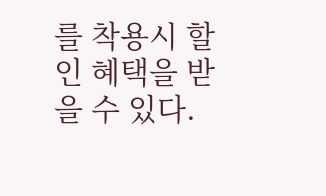를 착용시 할인 혜택을 받을 수 있다.